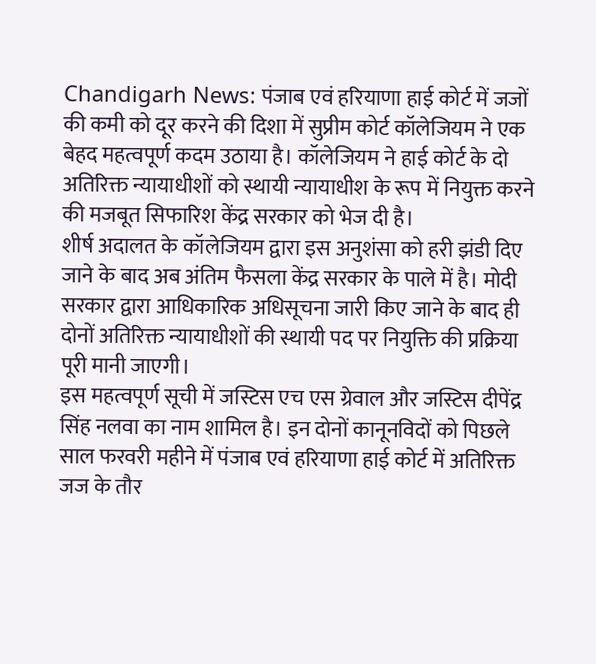Chandigarh News: पंजाब एवं हरियाणा हाई कोर्ट में जजों की कमी को दूर करने की दिशा में सुप्रीम कोर्ट कॉलेजियम ने एक बेहद महत्वपूर्ण कदम उठाया है। कॉलेजियम ने हाई कोर्ट के दो अतिरिक्त न्यायाधीशों को स्थायी न्यायाधीश के रूप में नियुक्त करने की मजबूत सिफारिश केंद्र सरकार को भेज दी है।
शीर्ष अदालत के कॉलेजियम द्वारा इस अनुशंसा को हरी झंडी दिए जाने के बाद अब अंतिम फैसला केंद्र सरकार के पाले में है। मोदी सरकार द्वारा आधिकारिक अधिसूचना जारी किए जाने के बाद ही दोनों अतिरिक्त न्यायाधीशों की स्थायी पद पर नियुक्ति की प्रक्रिया पूरी मानी जाएगी।
इस महत्वपूर्ण सूची में जस्टिस एच एस ग्रेवाल और जस्टिस दीपेंद्र सिंह नलवा का नाम शामिल है। इन दोनों कानूनविदों को पिछले साल फरवरी महीने में पंजाब एवं हरियाणा हाई कोर्ट में अतिरिक्त जज के तौर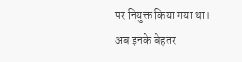पर नियुक्त किया गया था। अब इनके बेहतर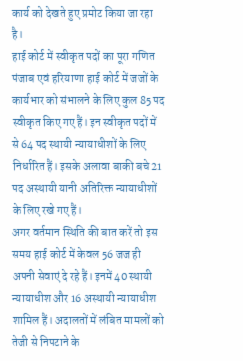कार्य को देखते हुए प्रमोट किया जा रहा है।
हाई कोर्ट में स्वीकृत पदों का पूरा गणित
पंजाब एवं हरियाणा हाई कोर्ट में जजों के कार्यभार को संभालने के लिए कुल 85 पद स्वीकृत किए गए हैं। इन स्वीकृत पदों में से 64 पद स्थायी न्यायाधीशों के लिए निर्धारित हैं। इसके अलावा बाकी बचे 21 पद अस्थायी यानी अतिरिक्त न्यायाधीशों के लिए रखे गए हैं।
अगर वर्तमान स्थिति की बात करें तो इस समय हाई कोर्ट में केवल 56 जज ही अपनी सेवाएं दे रहे हैं। इनमें 40 स्थायी न्यायाधीश और 16 अस्थायी न्यायाधीश शामिल हैं। अदालतों में लंबित मामलों को तेजी से निपटाने के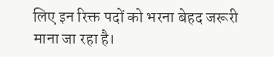लिए इन रिक्त पदों को भरना बेहद जरूरी माना जा रहा है।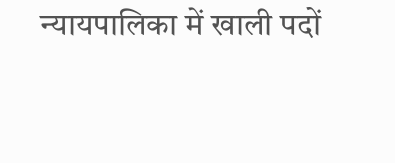न्यायपालिका में खाली पदों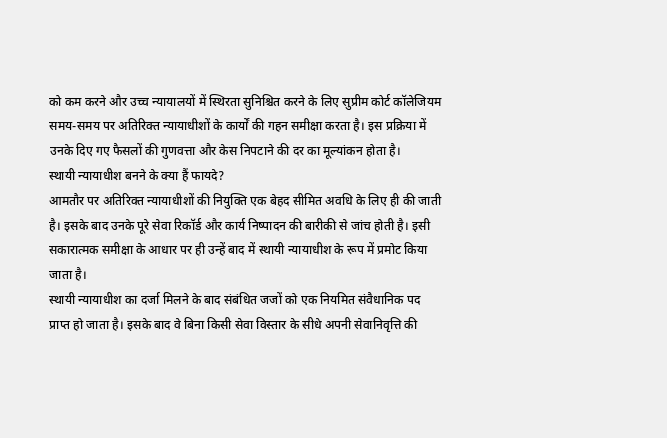को कम करने और उच्च न्यायालयों में स्थिरता सुनिश्चित करने के लिए सुप्रीम कोर्ट कॉलेजियम समय-समय पर अतिरिक्त न्यायाधीशों के कार्यों की गहन समीक्षा करता है। इस प्रक्रिया में उनके दिए गए फैसलों की गुणवत्ता और केस निपटाने की दर का मूल्यांकन होता है।
स्थायी न्यायाधीश बनने के क्या हैं फायदे?
आमतौर पर अतिरिक्त न्यायाधीशों की नियुक्ति एक बेहद सीमित अवधि के लिए ही की जाती है। इसके बाद उनके पूरे सेवा रिकॉर्ड और कार्य निष्पादन की बारीकी से जांच होती है। इसी सकारात्मक समीक्षा के आधार पर ही उन्हें बाद में स्थायी न्यायाधीश के रूप में प्रमोट किया जाता है।
स्थायी न्यायाधीश का दर्जा मिलने के बाद संबंधित जजों को एक नियमित संवैधानिक पद प्राप्त हो जाता है। इसके बाद वे बिना किसी सेवा विस्तार के सीधे अपनी सेवानिवृत्ति की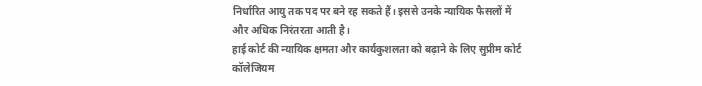निर्धारित आयु तक पद पर बने रह सकते हैं। इससे उनके न्यायिक फैसलों में और अधिक निरंतरता आती है।
हाई कोर्ट की न्यायिक क्षमता और कार्यकुशलता को बढ़ाने के लिए सुप्रीम कोर्ट कॉलेजियम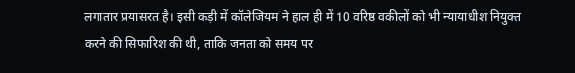लगातार प्रयासरत है। इसी कड़ी में कॉलेजियम ने हाल ही में 10 वरिष्ठ वकीलों को भी न्यायाधीश नियुक्त करने की सिफारिश की थी, ताकि जनता को समय पर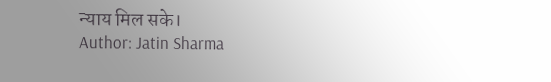न्याय मिल सके।
Author: Jatin Sharma